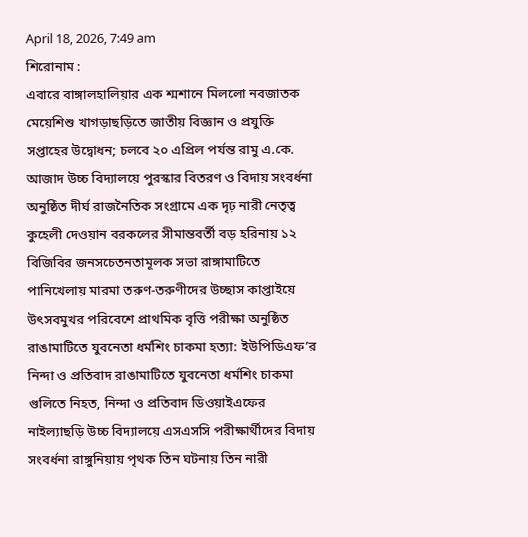April 18, 2026, 7:49 am
শিরোনাম :
এবারে বাঙ্গালহালিয়ার এক শ্মশানে মিললো নবজাতক মেয়েশিশু খাগড়াছড়িতে জাতীয় বিজ্ঞান ও প্রযুক্তি সপ্তাহের উদ্বোধন; চলবে ২০ এপ্রিল পর্যন্ত রামু এ.কে. আজাদ উচ্চ বিদ্যালয়ে পুরস্কার বিতরণ ও বিদায় সংবর্ধনা অনুষ্ঠিত দীর্ঘ রাজনৈতিক সংগ্রামে এক দৃঢ় নারী নেতৃত্ব কুহেলী দেওয়ান বরকলের সীমান্তবর্তী বড় হরিনায় ১২ বিজিবির জনসচেতনতামূলক সভা রাঙ্গামাটিতে পানিখেলায় মারমা তরুণ-তরুণীদের উচ্ছাস কাপ্তাইয়ে উৎসবমুখর পরিবেশে প্রাথমিক বৃত্তি পরীক্ষা অনুষ্ঠিত রাঙামাটিতে যুবনেতা ধর্মশিং চাকমা হত্যা: ইউপিডিএফ’র নিন্দা ও প্রতিবাদ রাঙামাটিতে যুবনেতা ধর্মশিং চাকমা গুলিতে নিহত, নিন্দা ও প্রতিবাদ ডিওয়াইএফের নাইল্যাছড়ি উচ্চ বিদ্যালয়ে এসএসসি পরীক্ষার্থীদের বিদায় সংবর্ধনা রাঙ্গুনিয়ায় পৃথক তিন ঘটনায় তিন নারী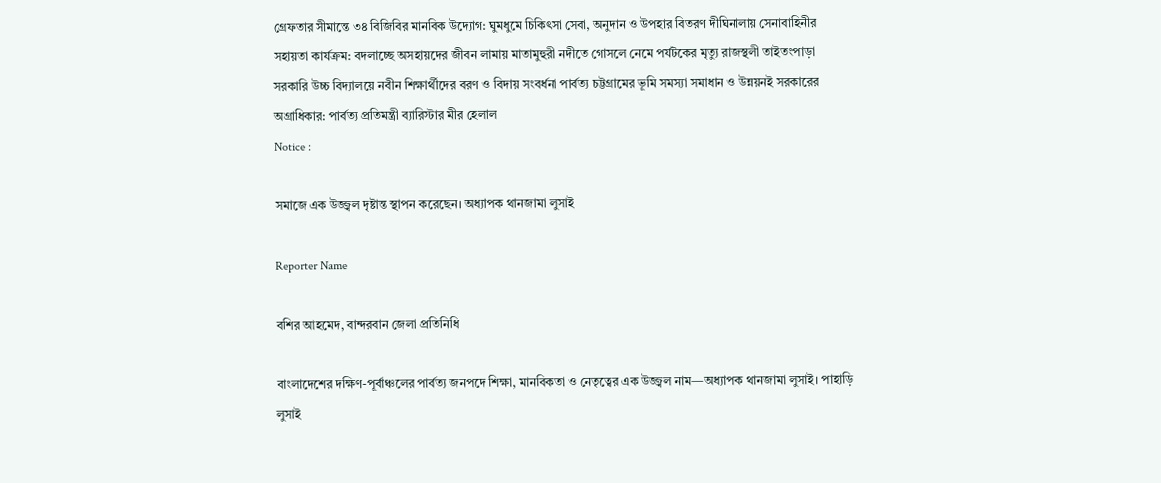গ্রেফতার সীমান্তে ৩৪ বিজিবির মানবিক উদ্যোগ: ঘুমধুমে চিকিৎসা সেবা, অনুদান ও উপহার বিতরণ দীঘিনালায় সেনাবাহিনীর সহায়তা কার্যক্রম: বদলাচ্ছে অসহায়দের জীবন লামায় মাতামুহুরী নদীতে গোসলে নেমে পর্যটকের মৃত্যু রাজস্থলী তাইতংপাড়া সরকারি উচ্চ বিদ্যালয়ে নবীন শিক্ষার্থীদের বরণ ও বিদায় সংবর্ধনা পার্বত্য চট্টগ্রামের ভূমি সমস্যা সমাধান ও উন্নয়নই সরকারের অগ্রাধিকার: পার্বত্য প্রতিমন্ত্রী ব্যারিস্টার মীর হেলাল
Notice :

সমাজে এক উজ্জ্বল দৃষ্টান্ত স্থাপন করেছেন। অধ্যাপক থানজামা লুসাই

Reporter Name

বশির আহমেদ, বান্দরবান জেলা প্রতিনিধি

বাংলাদেশের দক্ষিণ-পূর্বাঞ্চলের পার্বত্য জনপদে শিক্ষা, মানবিকতা ও নেতৃত্বের এক উজ্জ্বল নাম—অধ্যাপক থানজামা লুসাই। পাহাড়ি লুসাই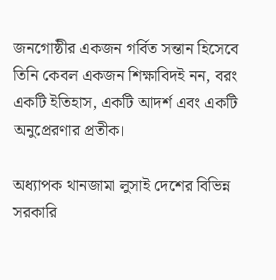জনগোষ্ঠীর একজন গর্বিত সন্তান হিসেবে তিনি কেবল একজন শিক্ষাবিদই নন, বরং একটি ইতিহাস, একটি আদর্শ এবং একটি অনুপ্রেরণার প্রতীক।

অধ্যাপক থানজামা লুসাই দেশের বিভিন্ন সরকারি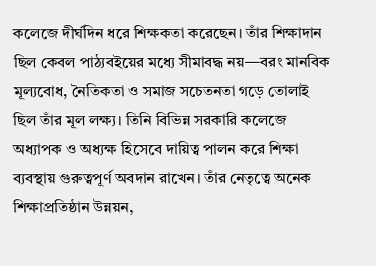কলেজে দীর্ঘদিন ধরে শিক্ষকতা করেছেন। তাঁর শিক্ষাদান ছিল কেবল পাঠ্যবইয়ের মধ্যে সীমাবদ্ধ নয়—বরং মানবিক মূল্যবোধ, নৈতিকতা ও সমাজ সচেতনতা গড়ে তোলাই ছিল তাঁর মূল লক্ষ্য। তিনি বিভিন্ন সরকারি কলেজে অধ্যাপক ও অধ্যক্ষ হিসেবে দায়িত্ব পালন করে শিক্ষা ব্যবস্থায় গুরুত্বপূর্ণ অবদান রাখেন। তাঁর নেতৃত্বে অনেক শিক্ষাপ্রতিষ্ঠান উন্নয়ন,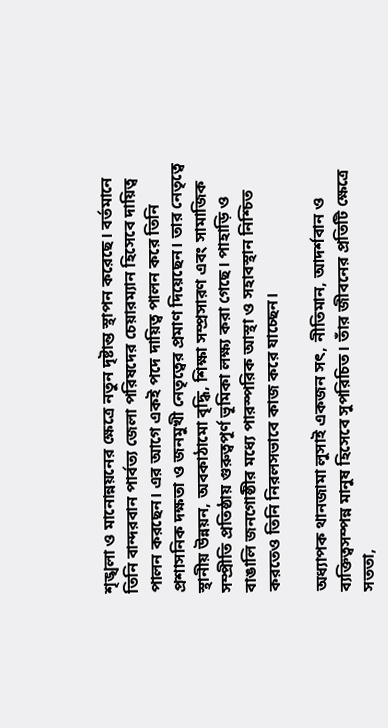শৃঙ্খলা ও মানোন্নয়নের ক্ষেত্রে নতুন দৃষ্টান্ত স্থাপন করেছে। বর্তমানে তিনি বান্দরবান পার্বত্য জেলা পরিষদের চেয়ারম্যান হিসেবে দায়িত্ব পালন করছেন। এর আগে একই পদে দায়িত্ব পালন করে তিনি প্রশাসনিক দক্ষতা ও জনমুখী নেতৃত্বের প্রমাণ দিয়েছেন। তার নেতৃত্বে স্থানীয় উন্নয়ন, অবকাঠামো বৃদ্ধি, শিক্ষা সম্প্রসারণ এবং সামাজিক সম্প্রীতি প্রতিষ্ঠায় গুরুত্বপূর্ণ ভূমিকা লক্ষ্য করা গেছে। পাহাড়ি ও বাঙালি জনগোষ্ঠীর মধ্যে পারস্পরিক আস্থা ও সহাবস্থান নিশ্চিত করতেও তিনি নিরলসভাবে কাজ করে যাচ্ছেন।

অধ্যাপক থানজামা লুসাই একজন সৎ, নীতিমান, আদর্শবান ও ব্যক্তিত্বসম্পন্ন মানুষ হিসেবে সুপরিচিত। তাঁর জীবনের প্রতিটি ক্ষেত্রে সততা,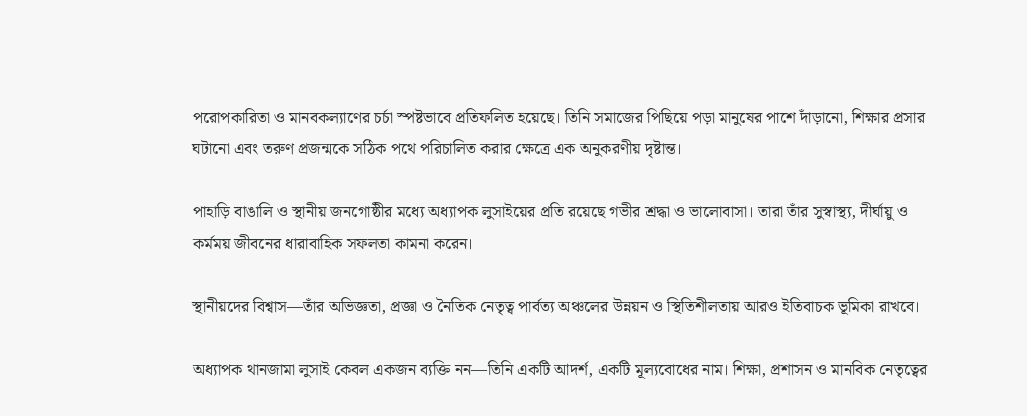পরোপকারিতা ও মানবকল্যাণের চর্চা স্পষ্টভাবে প্রতিফলিত হয়েছে। তিনি সমাজের পিছিয়ে পড়া মানুষের পাশে দাঁড়ানো, শিক্ষার প্রসার ঘটানো এবং তরুণ প্রজন্মকে সঠিক পথে পরিচালিত করার ক্ষেত্রে এক অনুকরণীয় দৃষ্টান্ত।

পাহাড়ি বাঙালি ও স্থানীয় জনগোষ্ঠীর মধ্যে অধ্যাপক লুসাইয়ের প্রতি রয়েছে গভীর শ্রদ্ধা ও ভালোবাসা। তারা তাঁর সুস্বাস্থ্য, দীর্ঘায়ু ও কর্মময় জীবনের ধারাবাহিক সফলতা কামনা করেন।

স্থানীয়দের বিশ্বাস—তাঁর অভিজ্ঞতা, প্রজ্ঞা ও নৈতিক নেতৃত্ব পার্বত্য অঞ্চলের উন্নয়ন ও স্থিতিশীলতায় আরও ইতিবাচক ভূমিকা রাখবে।

অধ্যাপক থানজামা লুসাই কেবল একজন ব্যক্তি নন—তিনি একটি আদর্শ, একটি মূল্যবোধের নাম। শিক্ষা, প্রশাসন ও মানবিক নেতৃত্বের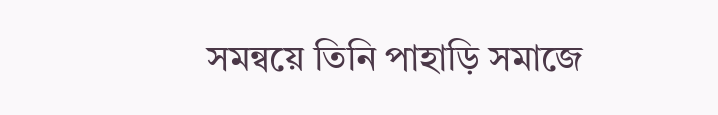সমন্বয়ে তিনি পাহাড়ি সমাজে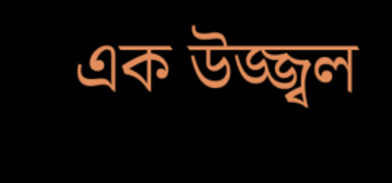এক উজ্জ্বল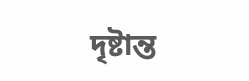দৃষ্টান্ত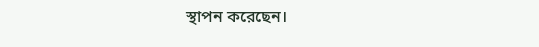স্থাপন করেছেন।